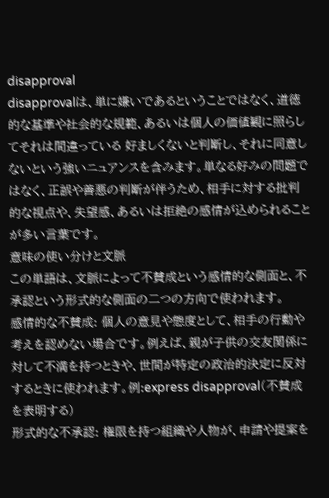disapproval
disapprovalは、単に嫌いであるということではなく、道徳的な基準や社会的な規範、あるいは個人の価値観に照らしてそれは間違っている 好ましくないと判断し、それに同意しないという強いニュアンスを含みます。単なる好みの問題ではなく、正誤や善悪の判断が伴うため、相手に対する批判的な視点や、失望感、あるいは拒絶の感情が込められることが多い言葉です。
意味の使い分けと文脈
この単語は、文脈によって不賛成という感情的な側面と、不承認という形式的な側面の二つの方向で使われます。
感情的な不賛成: 個人の意見や態度として、相手の行動や考えを認めない場合です。例えば、親が子供の交友関係に対して不満を持つときや、世間が特定の政治的決定に反対するときに使われます。例:express disapproval(不賛成を表明する)
形式的な不承認: 権限を持つ組織や人物が、申請や提案を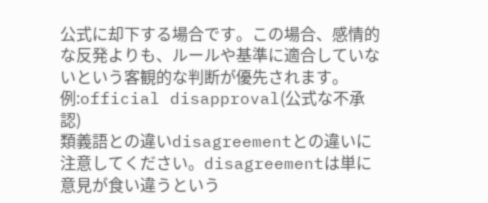公式に却下する場合です。この場合、感情的な反発よりも、ルールや基準に適合していないという客観的な判断が優先されます。例:official disapproval(公式な不承認)
類義語との違いdisagreementとの違いに注意してください。disagreementは単に意見が食い違うという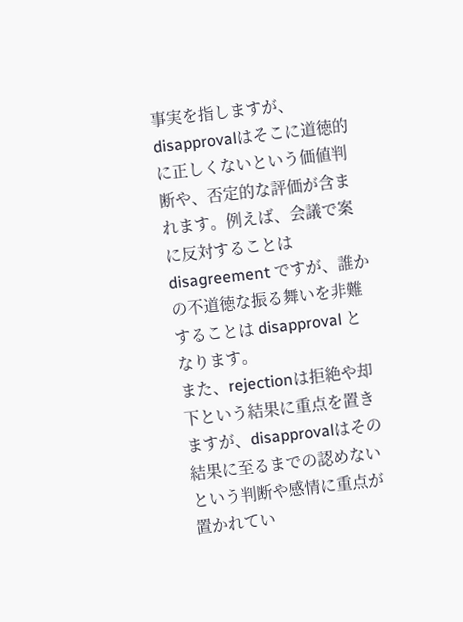事実を指しますが、disapprovalはそこに道徳的に正しくないという価値判断や、否定的な評価が含まれます。例えば、会議で案に反対することは disagreement ですが、誰かの不道徳な振る舞いを非難することは disapproval となります。
また、rejectionは拒絶や却下という結果に重点を置きますが、disapprovalはその結果に至るまでの認めないという判断や感情に重点が置かれてい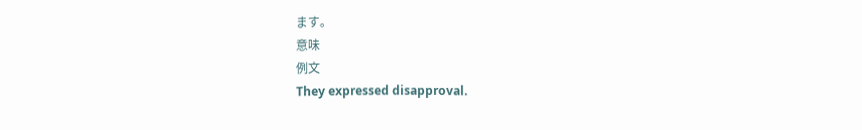ます。
意味
例文
They expressed disapproval.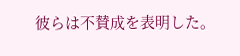彼らは不賛成を表明した。